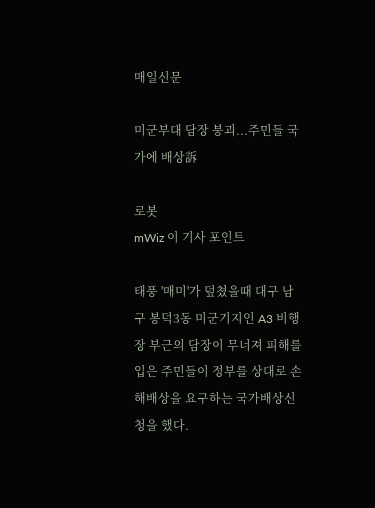매일신문

미군부대 담장 붕괴...주민들 국가에 배상訴

로봇
mWiz 이 기사 포인트

태풍 '매미'가 덮쳤을때 대구 남구 봉덕3동 미군기지인 A3 비행장 부근의 담장이 무너져 피해를 입은 주민들이 정부를 상대로 손해배상을 요구하는 국가배상신청을 했다.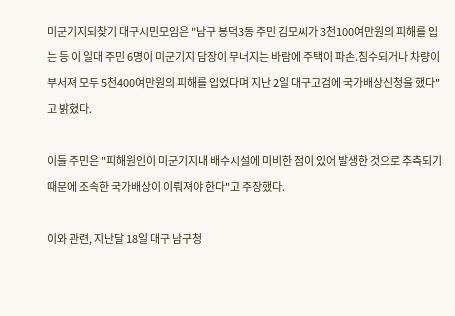미군기지되찾기 대구시민모임은 "남구 봉덕3동 주민 김모씨가 3천100여만원의 피해를 입는 등 이 일대 주민 6명이 미군기지 담장이 무너지는 바람에 주택이 파손.침수되거나 차량이 부서져 모두 5천400여만원의 피해를 입었다며 지난 2일 대구고검에 국가배상신청을 했다"고 밝혔다.

이들 주민은 "피해원인이 미군기지내 배수시설에 미비한 점이 있어 발생한 것으로 추측되기 때문에 조속한 국가배상이 이뤄져야 한다"고 주장했다.

이와 관련, 지난달 18일 대구 남구청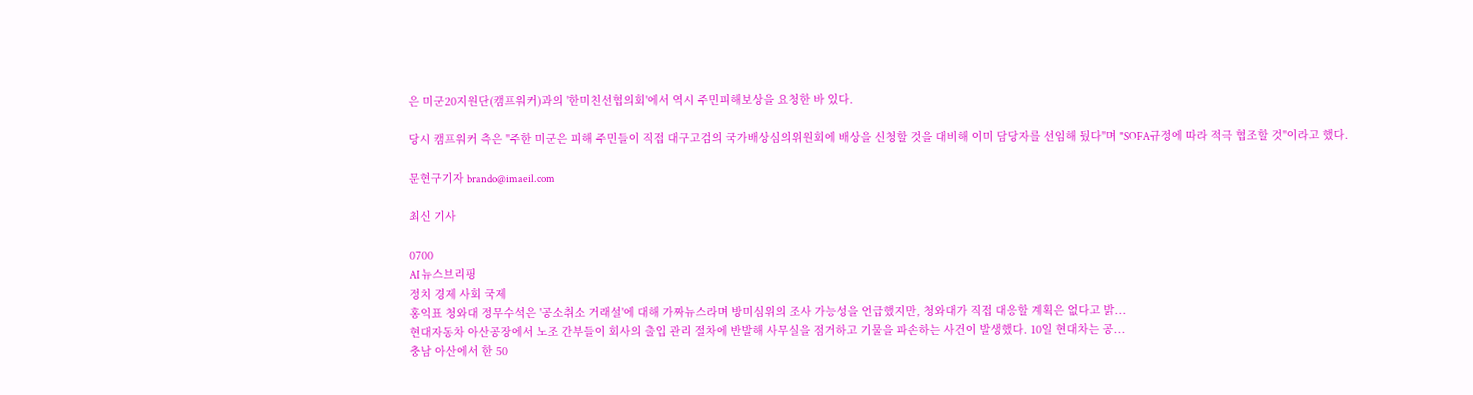은 미군20지원단(캠프워커)과의 '한미친선협의회'에서 역시 주민피해보상을 요청한 바 있다.

당시 캠프워커 측은 "주한 미군은 피해 주민들이 직접 대구고검의 국가배상심의위원회에 배상을 신청할 것을 대비해 이미 담당자를 선임해 뒀다"며 "SOFA규정에 따라 적극 협조할 것"이라고 했다.

문현구기자 brando@imaeil.com

최신 기사

0700
AI 뉴스브리핑
정치 경제 사회 국제
홍익표 청와대 정무수석은 '공소취소 거래설'에 대해 가짜뉴스라며 방미심위의 조사 가능성을 언급했지만, 청와대가 직접 대응할 계획은 없다고 밝...
현대자동차 아산공장에서 노조 간부들이 회사의 출입 관리 절차에 반발해 사무실을 점거하고 기물을 파손하는 사건이 발생했다. 10일 현대차는 공...
충남 아산에서 한 50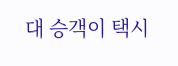대 승객이 택시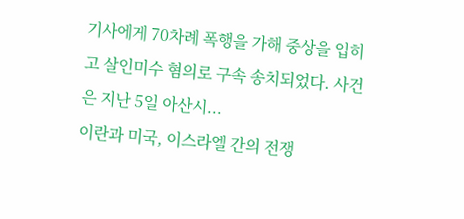기사에게 70차례 폭행을 가해 중상을 입히고 살인미수 혐의로 구속 송치되었다. 사건은 지난 5일 아산시...
이란과 미국, 이스라엘 간의 전쟁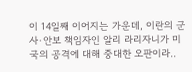이 14일째 이어지는 가운데, 이란의 군사·안보 책임자인 알리 라리자니가 미국의 공격에 대해 중대한 오판이라..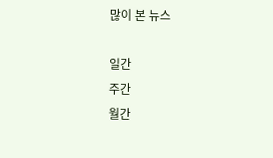많이 본 뉴스

일간
주간
월간